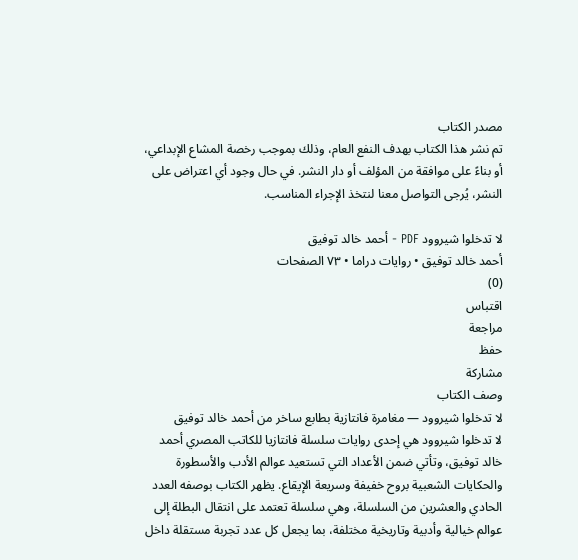مصدر الكتاب
تم نشر هذا الكتاب بهدف النفع العام، وذلك بموجب رخصة المشاع الإبداعي، أو بناءً على موافقة من المؤلف أو دار النشر. في حال وجود أي اعتراض على النشر، يُرجى التواصل معنا لنتخذ الإجراء المناسب.

لا تدخلوا شيروود PDF - أحمد خالد توفيق
أحمد خالد توفيق • روايات دراما • ٧٣ الصفحات
(0)
اقتباس
مراجعة
حفظ
مشاركة
وصف الكتاب
لا تدخلوا شيروود — مغامرة فانتازية بطابع ساخر من أحمد خالد توفيق
لا تدخلوا شيروود هي إحدى روايات سلسلة فانتازيا للكاتب المصري أحمد خالد توفيق، وتأتي ضمن الأعداد التي تستعيد عوالم الأدب والأسطورة والحكايات الشعبية بروح خفيفة وسريعة الإيقاع. يظهر الكتاب بوصفه العدد الحادي والعشرين من السلسلة، وهي سلسلة تعتمد على انتقال البطلة إلى عوالم خيالية وأدبية وتاريخية مختلفة، بما يجعل كل عدد تجربة مستقلة داخل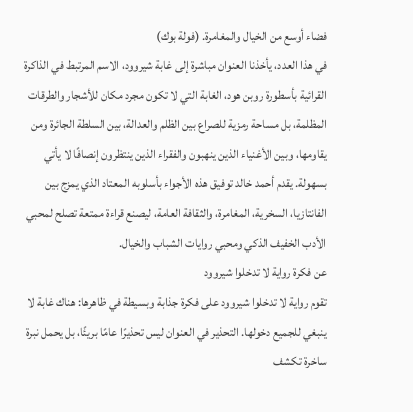فضاء أوسع من الخيال والمغامرة. (فولة بوك)
في هذا العدد، يأخذنا العنوان مباشرة إلى غابة شيروود، الاسم المرتبط في الذاكرة القرائية بأسطورة روبن هود، الغابة التي لا تكون مجرد مكان للأشجار والطرقات المظلمة، بل مساحة رمزية للصراع بين الظلم والعدالة، بين السلطة الجائرة ومن يقاومها، وبين الأغنياء الذين ينهبون والفقراء الذين ينتظرون إنصافًا لا يأتي بسهولة. يقدم أحمد خالد توفيق هذه الأجواء بأسلوبه المعتاد الذي يمزج بين الفانتازيا، السخرية، المغامرة، والثقافة العامة، ليصنع قراءة ممتعة تصلح لمحبي الأدب الخفيف الذكي ومحبي روايات الشباب والخيال.
عن فكرة رواية لا تدخلوا شيروود
تقوم رواية لا تدخلوا شيروود على فكرة جذابة وبسيطة في ظاهرها: هناك غابة لا ينبغي للجميع دخولها. التحذير في العنوان ليس تحذيرًا عامًا بريئًا، بل يحمل نبرة ساخرة تكشف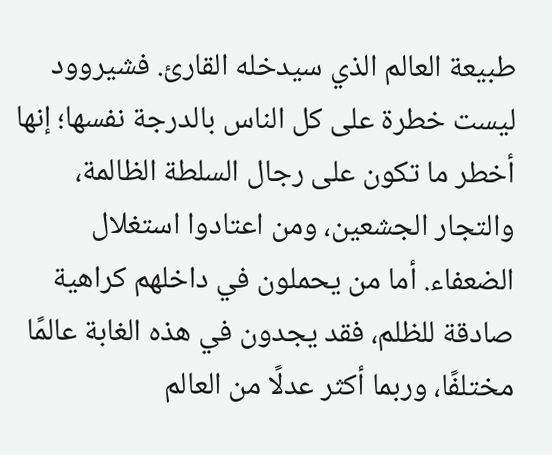طبيعة العالم الذي سيدخله القارئ. فشيروود ليست خطرة على كل الناس بالدرجة نفسها؛ إنها أخطر ما تكون على رجال السلطة الظالمة، والتجار الجشعين، ومن اعتادوا استغلال الضعفاء. أما من يحملون في داخلهم كراهية صادقة للظلم، فقد يجدون في هذه الغابة عالمًا مختلفًا، وربما أكثر عدلًا من العالم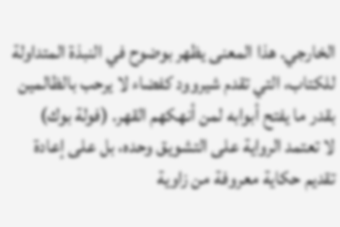الخارجي. هذا المعنى يظهر بوضوح في النبذة المتداولة للكتاب، التي تقدم شيروود كفضاء لا يرحب بالظالمين بقدر ما يفتح أبوابه لمن أنهكهم القهر. (فولة بوك)
لا تعتمد الرواية على التشويق وحده، بل على إعادة تقديم حكاية معروفة من زاوية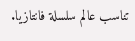تناسب عالم سلسلة فانتازيا.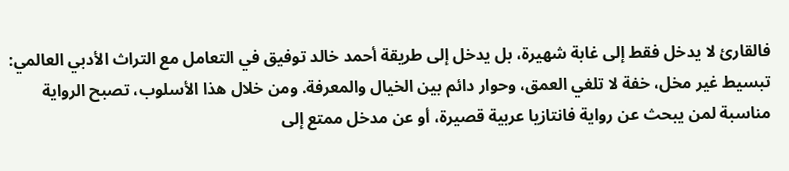فالقارئ لا يدخل فقط إلى غابة شهيرة، بل يدخل إلى طريقة أحمد خالد توفيق في التعامل مع التراث الأدبي العالمي: تبسيط غير مخل، خفة لا تلغي العمق، وحوار دائم بين الخيال والمعرفة. ومن خلال هذا الأسلوب، تصبح الرواية مناسبة لمن يبحث عن رواية فانتازيا عربية قصيرة، أو عن مدخل ممتع إلى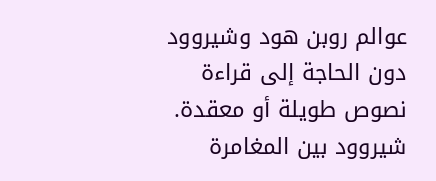عوالم روبن هود وشيروود دون الحاجة إلى قراءة نصوص طويلة أو معقدة.
شيروود بين المغامرة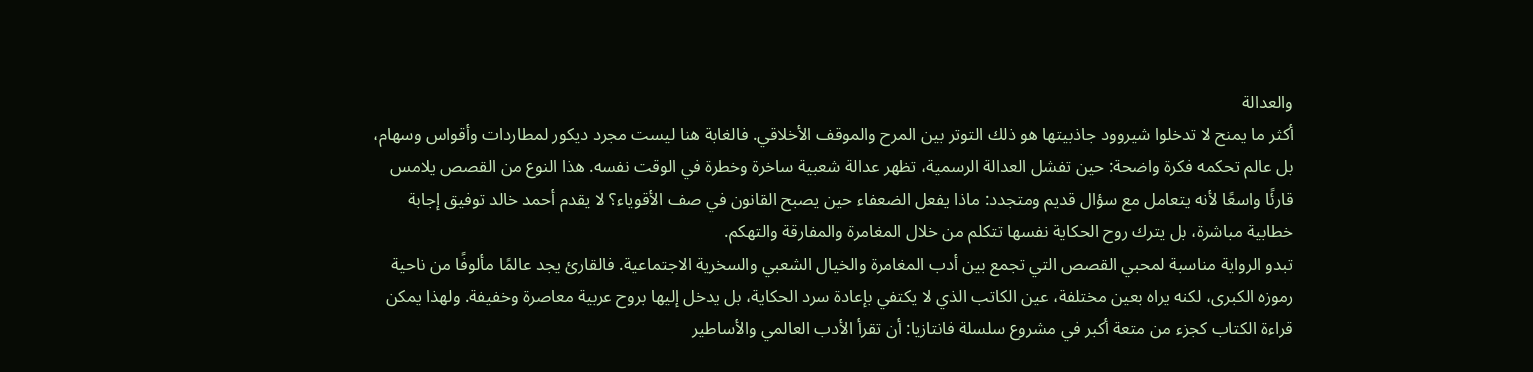والعدالة
أكثر ما يمنح لا تدخلوا شيروود جاذبيتها هو ذلك التوتر بين المرح والموقف الأخلاقي. فالغابة هنا ليست مجرد ديكور لمطاردات وأقواس وسهام، بل عالم تحكمه فكرة واضحة: حين تفشل العدالة الرسمية، تظهر عدالة شعبية ساخرة وخطرة في الوقت نفسه. هذا النوع من القصص يلامس قارئًا واسعًا لأنه يتعامل مع سؤال قديم ومتجدد: ماذا يفعل الضعفاء حين يصبح القانون في صف الأقوياء؟ لا يقدم أحمد خالد توفيق إجابة خطابية مباشرة، بل يترك روح الحكاية نفسها تتكلم من خلال المغامرة والمفارقة والتهكم.
تبدو الرواية مناسبة لمحبي القصص التي تجمع بين أدب المغامرة والخيال الشعبي والسخرية الاجتماعية. فالقارئ يجد عالمًا مألوفًا من ناحية رموزه الكبرى، لكنه يراه بعين مختلفة، عين الكاتب الذي لا يكتفي بإعادة سرد الحكاية، بل يدخل إليها بروح عربية معاصرة وخفيفة. ولهذا يمكن قراءة الكتاب كجزء من متعة أكبر في مشروع سلسلة فانتازيا: أن تقرأ الأدب العالمي والأساطير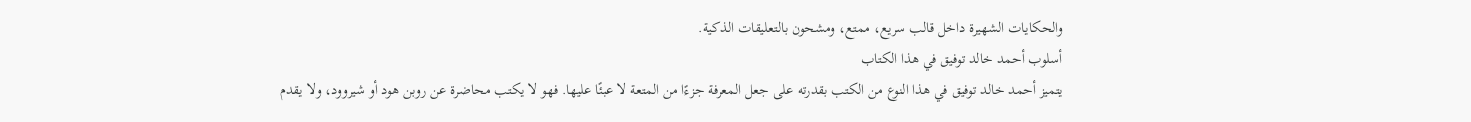والحكايات الشهيرة داخل قالب سريع، ممتع، ومشحون بالتعليقات الذكية.
أسلوب أحمد خالد توفيق في هذا الكتاب
يتميز أحمد خالد توفيق في هذا النوع من الكتب بقدرته على جعل المعرفة جزءًا من المتعة لا عبئًا عليها. فهو لا يكتب محاضرة عن روبن هود أو شيروود، ولا يقدم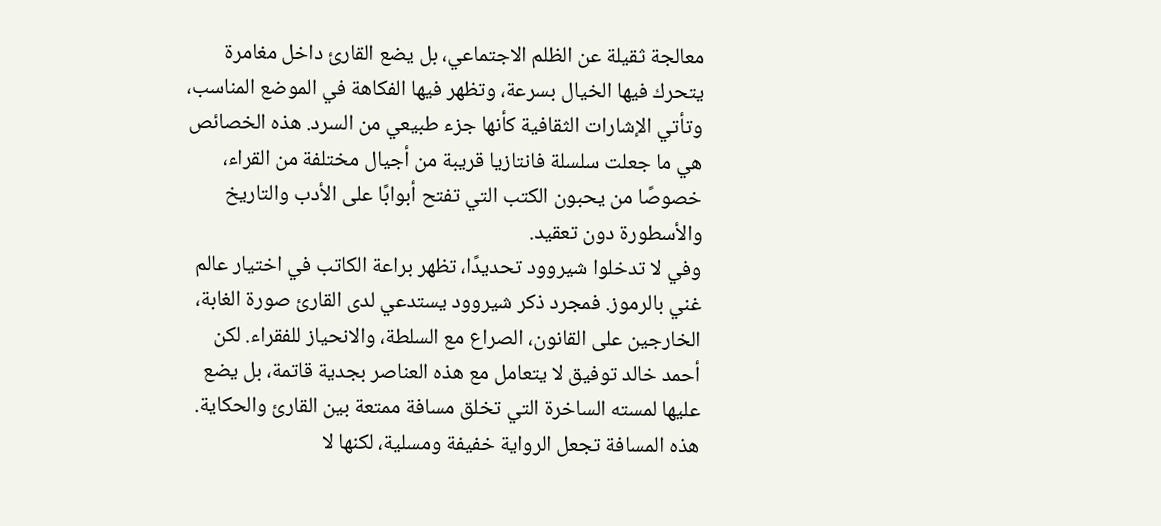معالجة ثقيلة عن الظلم الاجتماعي، بل يضع القارئ داخل مغامرة يتحرك فيها الخيال بسرعة، وتظهر فيها الفكاهة في الموضع المناسب، وتأتي الإشارات الثقافية كأنها جزء طبيعي من السرد. هذه الخصائص هي ما جعلت سلسلة فانتازيا قريبة من أجيال مختلفة من القراء، خصوصًا من يحبون الكتب التي تفتح أبوابًا على الأدب والتاريخ والأسطورة دون تعقيد.
وفي لا تدخلوا شيروود تحديدًا، تظهر براعة الكاتب في اختيار عالم غني بالرموز. فمجرد ذكر شيروود يستدعي لدى القارئ صورة الغابة، الخارجين على القانون، الصراع مع السلطة، والانحياز للفقراء. لكن أحمد خالد توفيق لا يتعامل مع هذه العناصر بجدية قاتمة، بل يضع عليها لمسته الساخرة التي تخلق مسافة ممتعة بين القارئ والحكاية. هذه المسافة تجعل الرواية خفيفة ومسلية، لكنها لا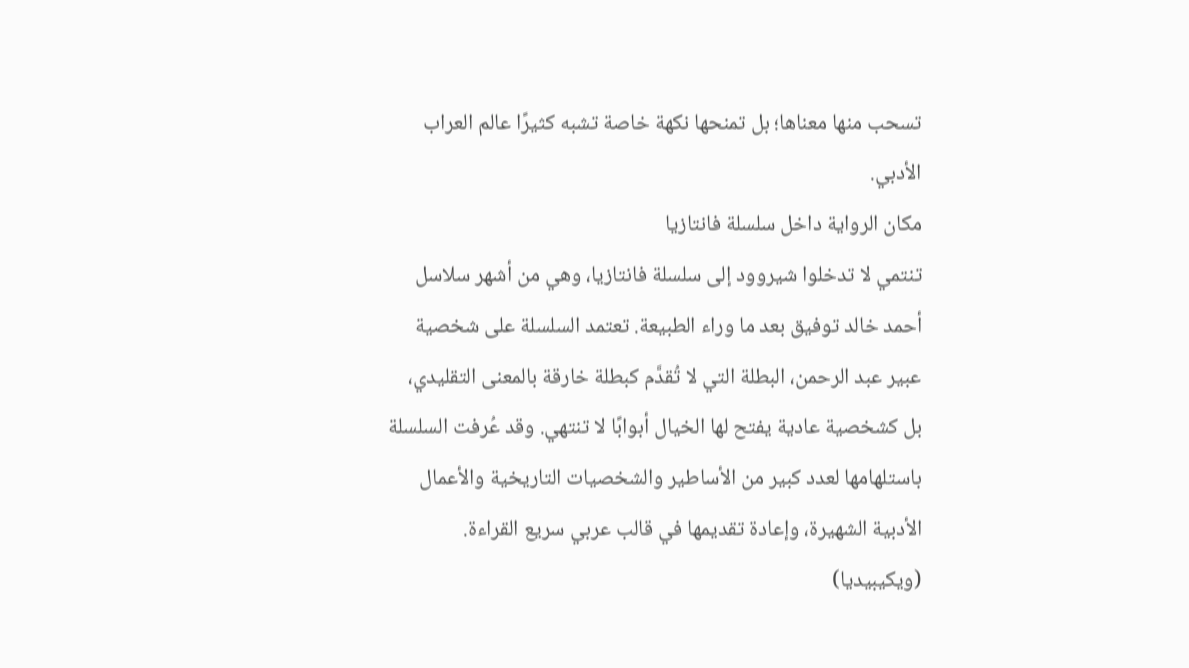تسحب منها معناها؛ بل تمنحها نكهة خاصة تشبه كثيرًا عالم العراب الأدبي.
مكان الرواية داخل سلسلة فانتازيا
تنتمي لا تدخلوا شيروود إلى سلسلة فانتازيا، وهي من أشهر سلاسل أحمد خالد توفيق بعد ما وراء الطبيعة. تعتمد السلسلة على شخصية عبير عبد الرحمن، البطلة التي لا تُقدَّم كبطلة خارقة بالمعنى التقليدي، بل كشخصية عادية يفتح لها الخيال أبوابًا لا تنتهي. وقد عُرفت السلسلة باستلهامها لعدد كبير من الأساطير والشخصيات التاريخية والأعمال الأدبية الشهيرة، وإعادة تقديمها في قالب عربي سريع القراءة. (ويكيبيديا)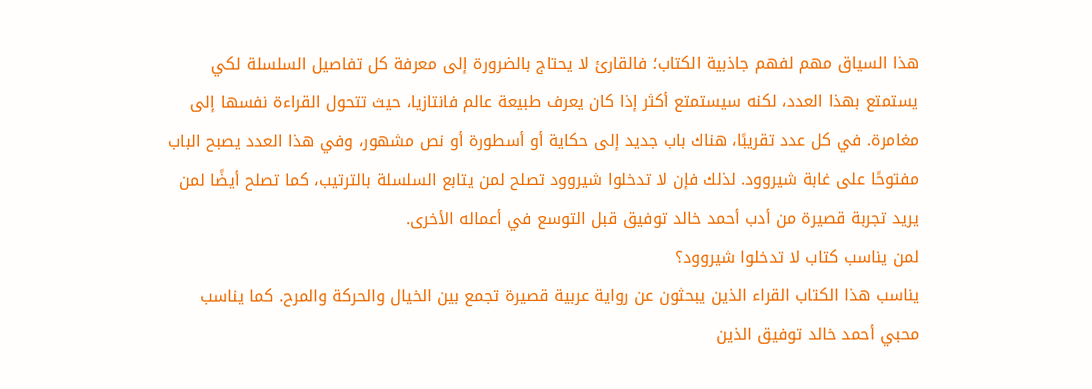هذا السياق مهم لفهم جاذبية الكتاب؛ فالقارئ لا يحتاج بالضرورة إلى معرفة كل تفاصيل السلسلة لكي يستمتع بهذا العدد، لكنه سيستمتع أكثر إذا كان يعرف طبيعة عالم فانتازيا، حيث تتحول القراءة نفسها إلى مغامرة. في كل عدد تقريبًا، هناك باب جديد إلى حكاية أو أسطورة أو نص مشهور، وفي هذا العدد يصبح الباب مفتوحًا على غابة شيروود. لذلك فإن لا تدخلوا شيروود تصلح لمن يتابع السلسلة بالترتيب، كما تصلح أيضًا لمن يريد تجربة قصيرة من أدب أحمد خالد توفيق قبل التوسع في أعماله الأخرى.
لمن يناسب كتاب لا تدخلوا شيروود؟
يناسب هذا الكتاب القراء الذين يبحثون عن رواية عربية قصيرة تجمع بين الخيال والحركة والمرح. كما يناسب محبي أحمد خالد توفيق الذين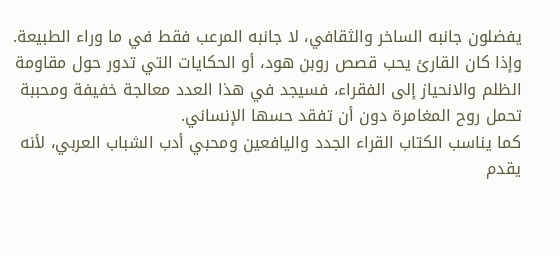يفضلون جانبه الساخر والثقافي، لا جانبه المرعب فقط في ما وراء الطبيعة. وإذا كان القارئ يحب قصص روبن هود، أو الحكايات التي تدور حول مقاومة الظلم والانحياز إلى الفقراء، فسيجد في هذا العدد معالجة خفيفة ومحببة تحمل روح المغامرة دون أن تفقد حسها الإنساني.
كما يناسب الكتاب القراء الجدد واليافعين ومحبي أدب الشباب العربي، لأنه يقدم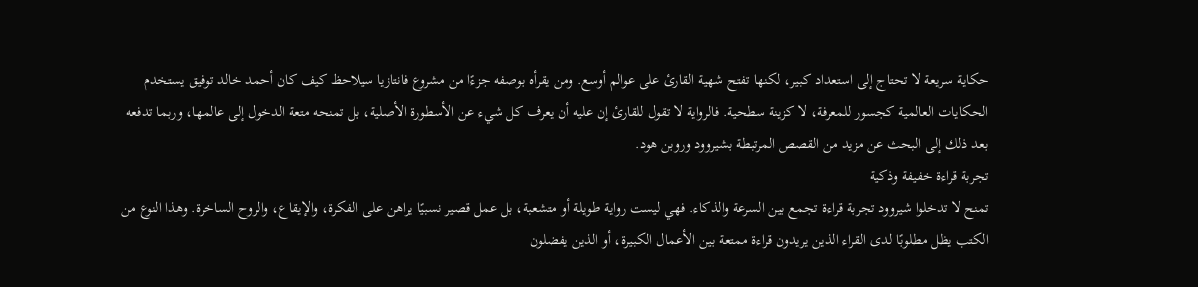حكاية سريعة لا تحتاج إلى استعداد كبير، لكنها تفتح شهية القارئ على عوالم أوسع. ومن يقرأه بوصفه جزءًا من مشروع فانتازيا سيلاحظ كيف كان أحمد خالد توفيق يستخدم الحكايات العالمية كجسور للمعرفة، لا كزينة سطحية. فالرواية لا تقول للقارئ إن عليه أن يعرف كل شيء عن الأسطورة الأصلية، بل تمنحه متعة الدخول إلى عالمها، وربما تدفعه بعد ذلك إلى البحث عن مزيد من القصص المرتبطة بشيروود وروبن هود.
تجربة قراءة خفيفة وذكية
تمنح لا تدخلوا شيروود تجربة قراءة تجمع بين السرعة والذكاء. فهي ليست رواية طويلة أو متشعبة، بل عمل قصير نسبيًا يراهن على الفكرة، والإيقاع، والروح الساخرة. وهذا النوع من الكتب يظل مطلوبًا لدى القراء الذين يريدون قراءة ممتعة بين الأعمال الكبيرة، أو الذين يفضلون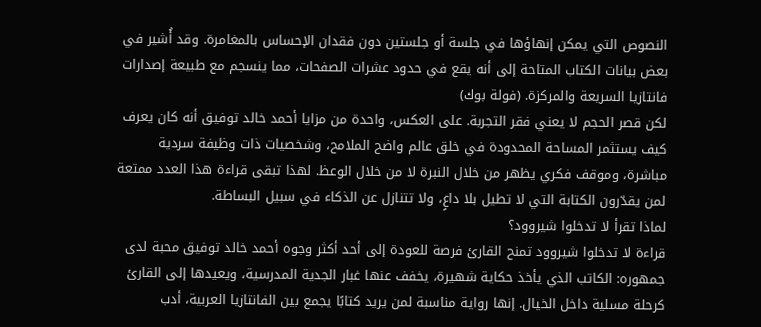النصوص التي يمكن إنهاؤها في جلسة أو جلستين دون فقدان الإحساس بالمغامرة. وقد أُشير في بعض بيانات الكتاب المتاحة إلى أنه يقع في حدود عشرات الصفحات، مما ينسجم مع طبيعة إصدارات فانتازيا السريعة والمركزة. (فولة بوك)
لكن قصر الحجم لا يعني فقر التجربة. على العكس، واحدة من مزايا أحمد خالد توفيق أنه كان يعرف كيف يستثمر المساحة المحدودة في خلق عالم واضح الملامح، وشخصيات ذات وظيفة سردية مباشرة، وموقف فكري يظهر من خلال النبرة لا من خلال الوعظ. لهذا تبقى قراءة هذا العدد ممتعة لمن يقدّرون الكتابة التي لا تطيل بلا داعٍ، ولا تتنازل عن الذكاء في سبيل البساطة.
لماذا تقرأ لا تدخلوا شيروود؟
قراءة لا تدخلوا شيروود تمنح القارئ فرصة للعودة إلى أحد أكثر وجوه أحمد خالد توفيق محبة لدى جمهوره: الكاتب الذي يأخذ حكاية شهيرة، يخفف عنها غبار الجدية المدرسية، ويعيدها إلى القارئ كرحلة مسلية داخل الخيال. إنها رواية مناسبة لمن يريد كتابًا يجمع بين الفانتازيا العربية، أدب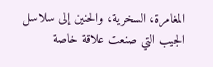المغامرة، السخرية، والحنين إلى سلاسل الجيب التي صنعت علاقة خاصة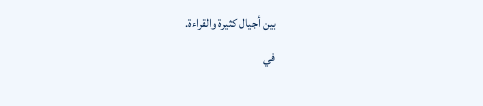بين أجيال كثيرة والقراءة.
في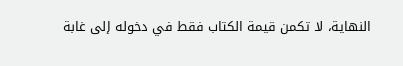النهاية، لا تكمن قيمة الكتاب فقط في دخوله إلى غابة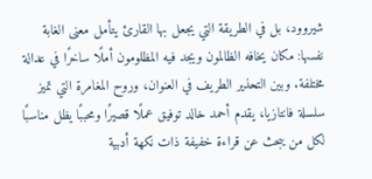شيروود، بل في الطريقة التي يجعل بها القارئ يتأمل معنى الغابة نفسها: مكان يخافه الظالمون ويجد فيه المظلومون أملًا ساخرًا في عدالة مختلفة. وبين التحذير الطريف في العنوان، وروح المغامرة التي تميز سلسلة فانتازيا، يقدم أحمد خالد توفيق عملًا قصيرًا ومحببًا يظل مناسبًا لكل من يبحث عن قراءة خفيفة ذات نكهة أدبية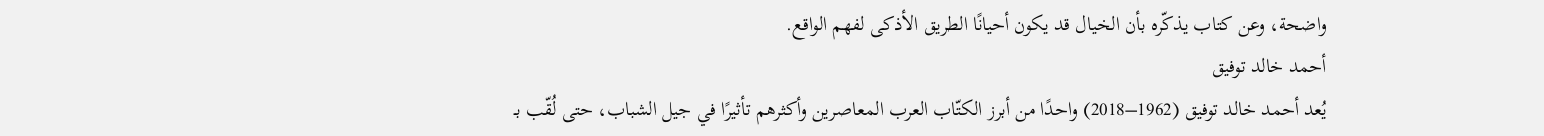واضحة، وعن كتاب يذكّره بأن الخيال قد يكون أحيانًا الطريق الأذكى لفهم الواقع.
أحمد خالد توفيق
يُعد أحمد خالد توفيق (1962–2018) واحدًا من أبرز الكتّاب العرب المعاصرين وأكثرهم تأثيرًا في جيل الشباب، حتى لُقّب بـ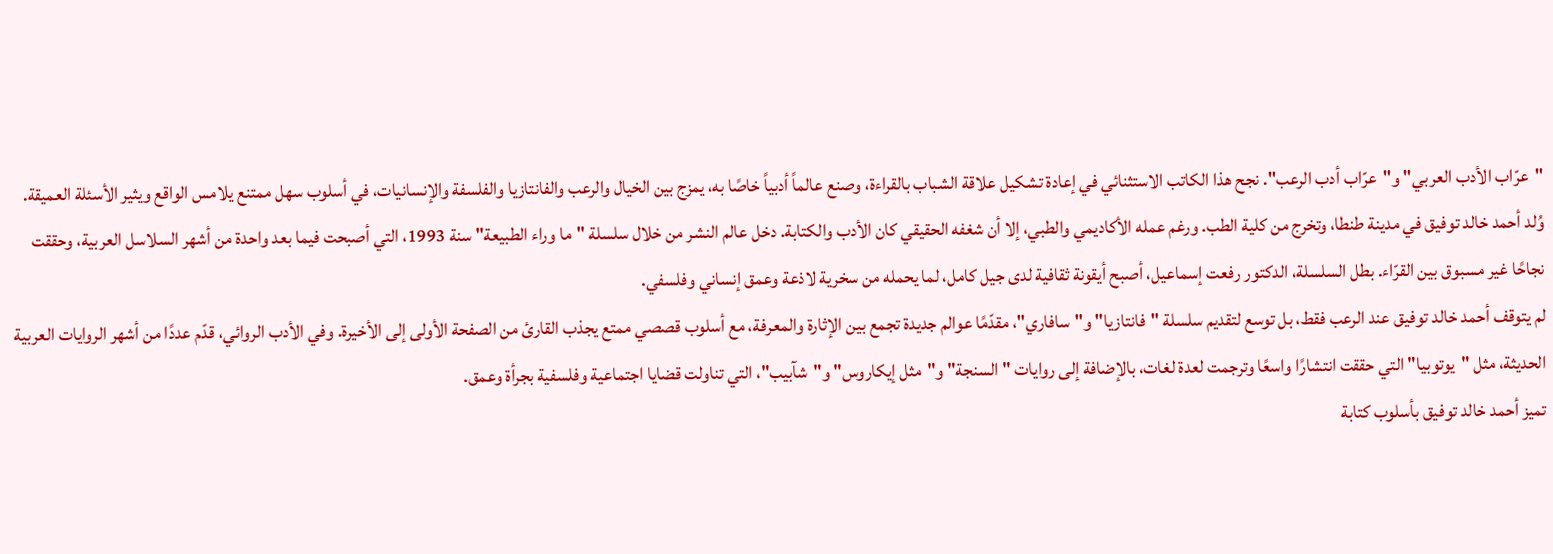"عرّاب الأدب العربي" و"عرّاب أدب الرعب". نجح هذا الكاتب الاستثنائي في إعادة تشكيل علاقة الشباب بالقراءة، وصنع عالماً أدبياً خاصًا به، يمزج بين الخيال والرعب والفانتازيا والفلسفة والإنسانيات، في أسلوب سهل ممتنع يلامس الواقع ويثير الأسئلة العميقة.
وُلد أحمد خالد توفيق في مدينة طنطا، وتخرج من كلية الطب. ورغم عمله الأكاديمي والطبي، إلا أن شغفه الحقيقي كان الأدب والكتابة. دخل عالم النشر من خلال سلسلة "ما وراء الطبيعة" سنة 1993، التي أصبحت فيما بعد واحدة من أشهر السلاسل العربية، وحققت نجاحًا غير مسبوق بين القرّاء. بطل السلسلة، الدكتور رفعت إسماعيل، أصبح أيقونة ثقافية لدى جيل كامل، لما يحمله من سخرية لاذعة وعمق إنساني وفلسفي.
لم يتوقف أحمد خالد توفيق عند الرعب فقط، بل توسع لتقديم سلسلة "فانتازيا" و"سافاري"، مقدّمًا عوالم جديدة تجمع بين الإثارة والمعرفة، مع أسلوب قصصي ممتع يجذب القارئ من الصفحة الأولى إلى الأخيرة. وفي الأدب الروائي، قدّم عددًا من أشهر الروايات العربية الحديثة، مثل "يوتوبيا" التي حققت انتشارًا واسعًا وترجمت لعدة لغات، بالإضافة إلى روايات "السنجة" و"مثل إيكاروس" و"شآبيب"، التي تناولت قضايا اجتماعية وفلسفية بجرأة وعمق.
تميز أحمد خالد توفيق بأسلوب كتابة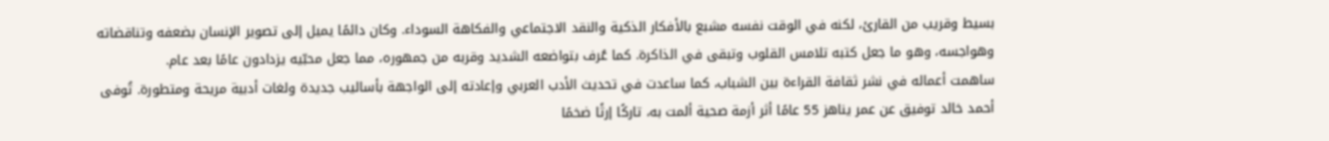بسيط وقريب من القارئ، لكنه في الوقت نفسه مشبع بالأفكار الذكية والنقد الاجتماعي والفكاهة السوداء. وكان دائمًا يميل إلى تصوير الإنسان بضعفه وتناقضاته وهواجسه، وهو ما جعل كتبه تلامس القلوب وتبقى في الذاكرة. كما عُرف بتواضعه الشديد وقربه من جمهوره، مما جعل محبّيه يزدادون عامًا بعد عام.
ساهمت أعماله في نشر ثقافة القراءة بين الشباب، كما ساعدت في تحديث الأدب العربي وإعادته إلى الواجهة بأساليب جديدة ولغات أدبية مريحة ومتطورة. تُوفى أحمد خالد توفيق عن عمر يناهز 55 عامًا أثر أزمة صحية ألمت به، تاركًا إرثًا ضخمًا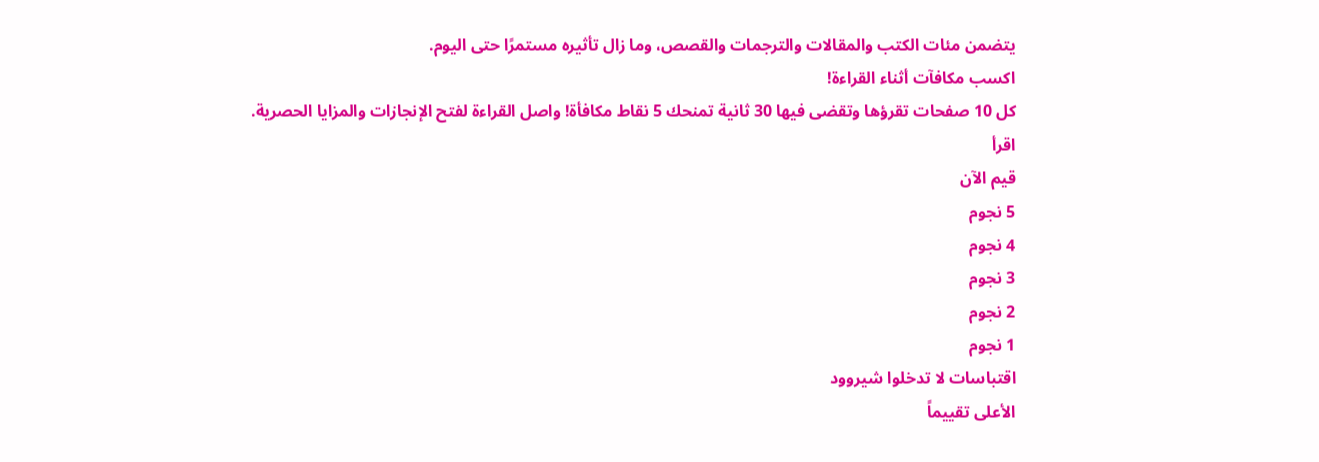يتضمن مئات الكتب والمقالات والترجمات والقصص، وما زال تأثيره مستمرًا حتى اليوم.
اكسب مكافآت أثناء القراءة!
كل 10 صفحات تقرؤها وتقضى فيها 30 ثانية تمنحك 5 نقاط مكافأة! واصل القراءة لفتح الإنجازات والمزايا الحصرية.
اقرأ
قيم الآن
5 نجوم
4 نجوم
3 نجوم
2 نجوم
1 نجوم
اقتباسات لا تدخلوا شيروود
الأعلى تقييماً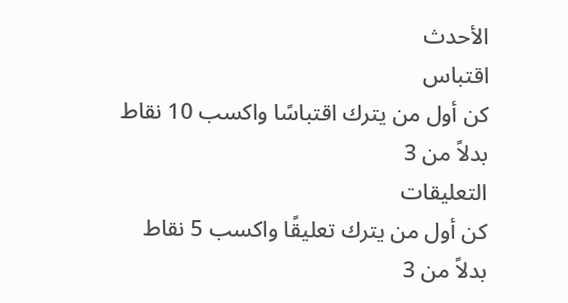الأحدث
اقتباس
كن أول من يترك اقتباسًا واكسب 10 نقاط
بدلاً من 3
التعليقات
كن أول من يترك تعليقًا واكسب 5 نقاط
بدلاً من 3